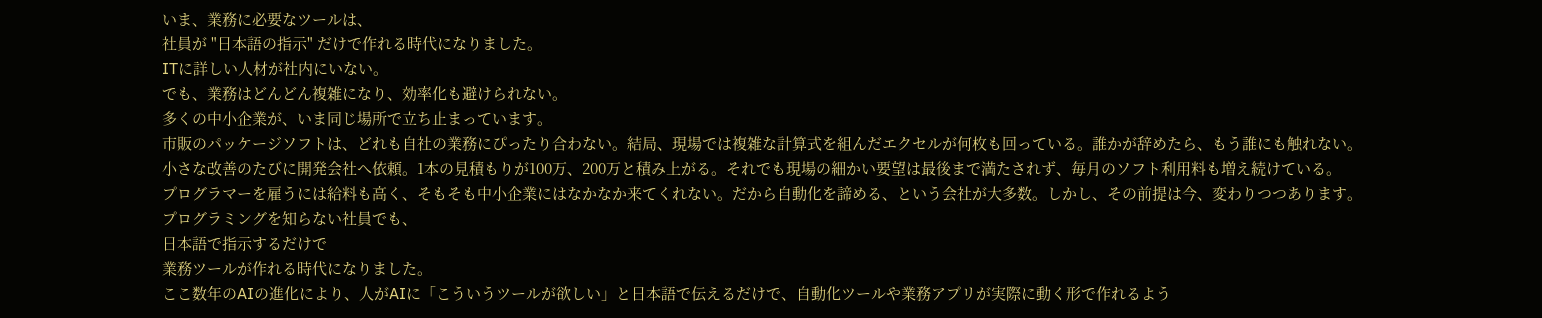いま、業務に必要なツールは、
社員が "日本語の指示" だけで作れる時代になりました。
ITに詳しい人材が社内にいない。
でも、業務はどんどん複雑になり、効率化も避けられない。
多くの中小企業が、いま同じ場所で立ち止まっています。
市販のパッケージソフトは、どれも自社の業務にぴったり合わない。結局、現場では複雑な計算式を組んだエクセルが何枚も回っている。誰かが辞めたら、もう誰にも触れない。
小さな改善のたびに開発会社へ依頼。1本の見積もりが100万、200万と積み上がる。それでも現場の細かい要望は最後まで満たされず、毎月のソフト利用料も増え続けている。
プログラマーを雇うには給料も高く、そもそも中小企業にはなかなか来てくれない。だから自動化を諦める、という会社が大多数。しかし、その前提は今、変わりつつあります。
プログラミングを知らない社員でも、
日本語で指示するだけで
業務ツールが作れる時代になりました。
ここ数年のAIの進化により、人がAIに「こういうツールが欲しい」と日本語で伝えるだけで、自動化ツールや業務アプリが実際に動く形で作れるよう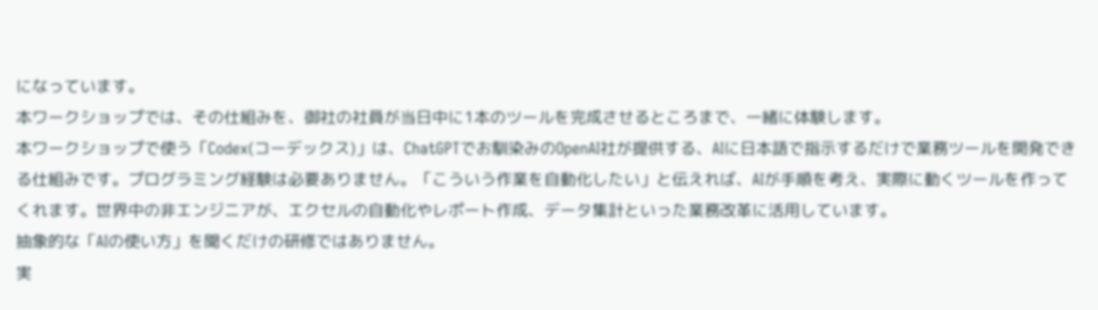になっています。
本ワークショップでは、その仕組みを、御社の社員が当日中に1本のツールを完成させるところまで、一緒に体験します。
本ワークショップで使う「Codex(コーデックス)」は、ChatGPTでお馴染みのOpenAI社が提供する、AIに日本語で指示するだけで業務ツールを開発できる仕組みです。プログラミング経験は必要ありません。「こういう作業を自動化したい」と伝えれば、AIが手順を考え、実際に動くツールを作ってくれます。世界中の非エンジニアが、エクセルの自動化やレポート作成、データ集計といった業務改革に活用しています。
抽象的な「AIの使い方」を聞くだけの研修ではありません。
実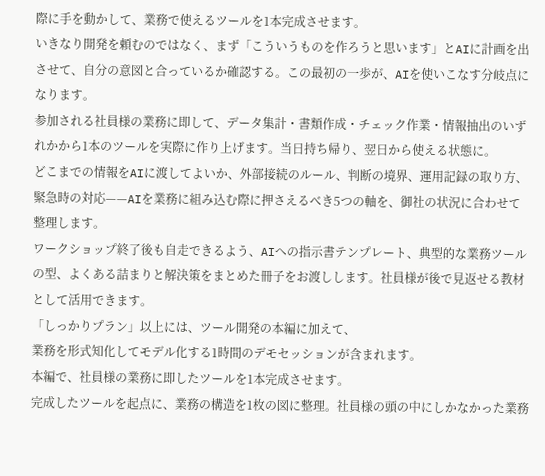際に手を動かして、業務で使えるツールを1本完成させます。
いきなり開発を頼むのではなく、まず「こういうものを作ろうと思います」とAIに計画を出させて、自分の意図と合っているか確認する。この最初の一歩が、AIを使いこなす分岐点になります。
参加される社員様の業務に即して、データ集計・書類作成・チェック作業・情報抽出のいずれかから1本のツールを実際に作り上げます。当日持ち帰り、翌日から使える状態に。
どこまでの情報をAIに渡してよいか、外部接続のルール、判断の境界、運用記録の取り方、緊急時の対応——AIを業務に組み込む際に押さえるべき5つの軸を、御社の状況に合わせて整理します。
ワークショップ終了後も自走できるよう、AIへの指示書テンプレート、典型的な業務ツールの型、よくある詰まりと解決策をまとめた冊子をお渡しします。社員様が後で見返せる教材として活用できます。
「しっかりプラン」以上には、ツール開発の本編に加えて、
業務を形式知化してモデル化する1時間のデモセッションが含まれます。
本編で、社員様の業務に即したツールを1本完成させます。
完成したツールを起点に、業務の構造を1枚の図に整理。社員様の頭の中にしかなかった業務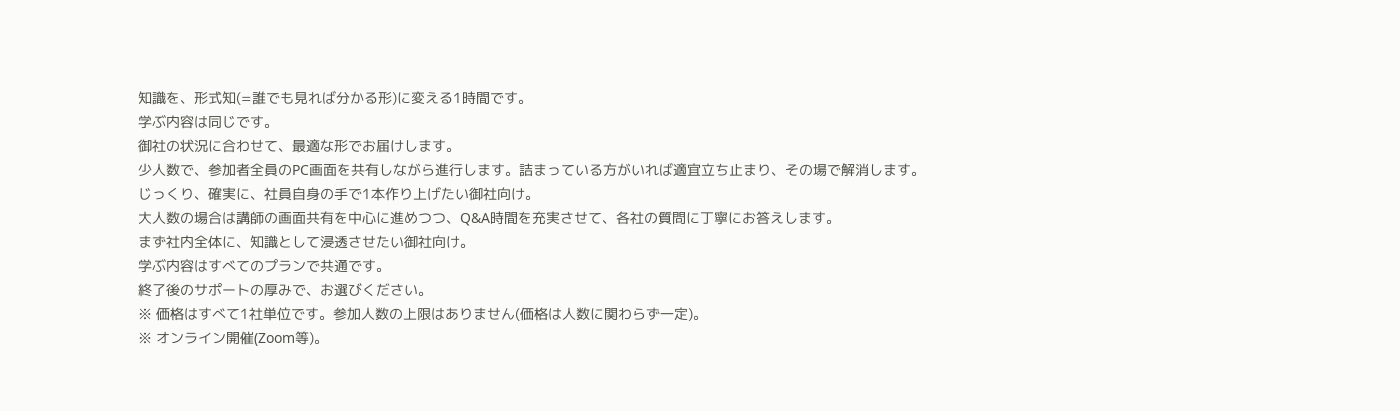知識を、形式知(=誰でも見れば分かる形)に変える1時間です。
学ぶ内容は同じです。
御社の状況に合わせて、最適な形でお届けします。
少人数で、参加者全員のPC画面を共有しながら進行します。詰まっている方がいれば適宜立ち止まり、その場で解消します。
じっくり、確実に、社員自身の手で1本作り上げたい御社向け。
大人数の場合は講師の画面共有を中心に進めつつ、Q&A時間を充実させて、各社の質問に丁寧にお答えします。
まず社内全体に、知識として浸透させたい御社向け。
学ぶ内容はすべてのプランで共通です。
終了後のサポートの厚みで、お選びください。
※ 価格はすべて1社単位です。参加人数の上限はありません(価格は人数に関わらず一定)。
※ オンライン開催(Zoom等)。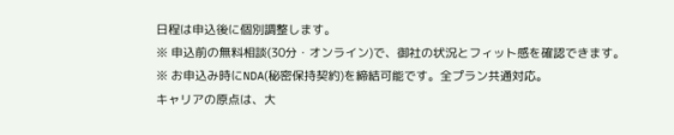日程は申込後に個別調整します。
※ 申込前の無料相談(30分・オンライン)で、御社の状況とフィット感を確認できます。
※ お申込み時にNDA(秘密保持契約)を締結可能です。全プラン共通対応。
キャリアの原点は、大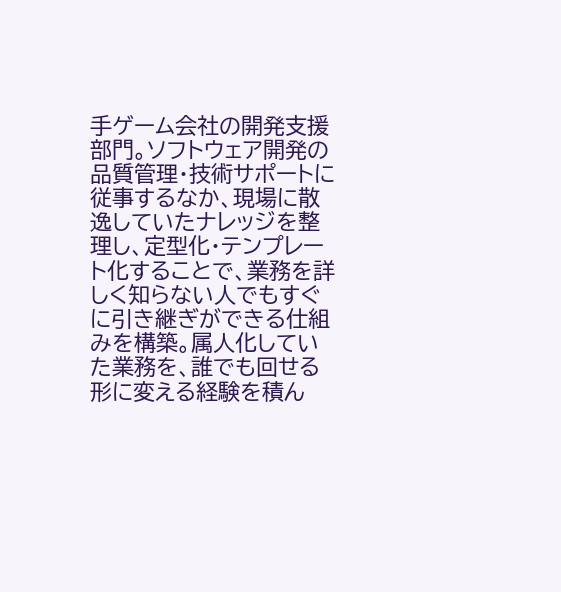手ゲーム会社の開発支援部門。ソフトウェア開発の品質管理・技術サポートに従事するなか、現場に散逸していたナレッジを整理し、定型化・テンプレート化することで、業務を詳しく知らない人でもすぐに引き継ぎができる仕組みを構築。属人化していた業務を、誰でも回せる形に変える経験を積ん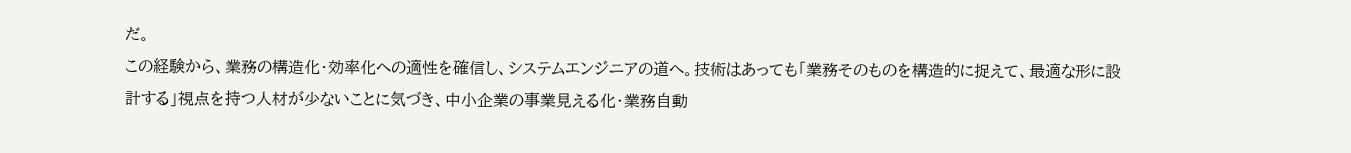だ。
この経験から、業務の構造化・効率化への適性を確信し、システムエンジニアの道へ。技術はあっても「業務そのものを構造的に捉えて、最適な形に設計する」視点を持つ人材が少ないことに気づき、中小企業の事業見える化・業務自動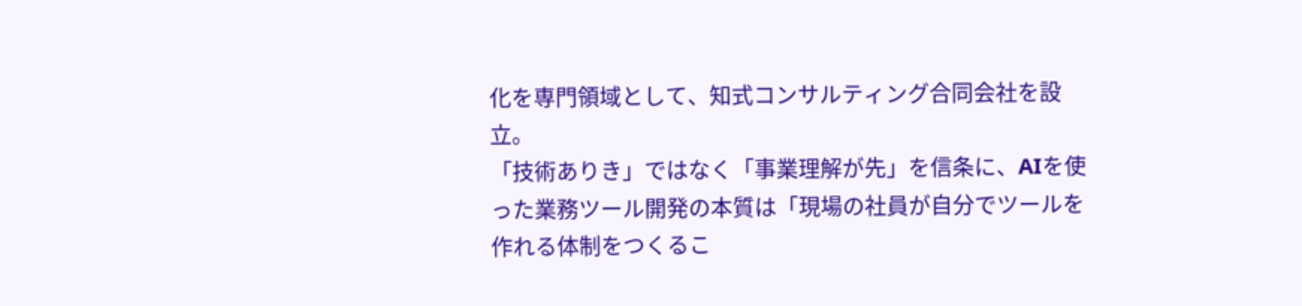化を専門領域として、知式コンサルティング合同会社を設立。
「技術ありき」ではなく「事業理解が先」を信条に、AIを使った業務ツール開発の本質は「現場の社員が自分でツールを作れる体制をつくるこ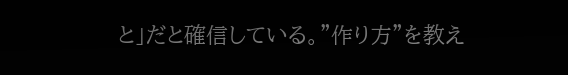と」だと確信している。"作り方"を教え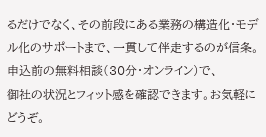るだけでなく、その前段にある業務の構造化・モデル化のサポートまで、一貫して伴走するのが信条。
申込前の無料相談(30分・オンライン)で、
御社の状況とフィット感を確認できます。お気軽にどうぞ。